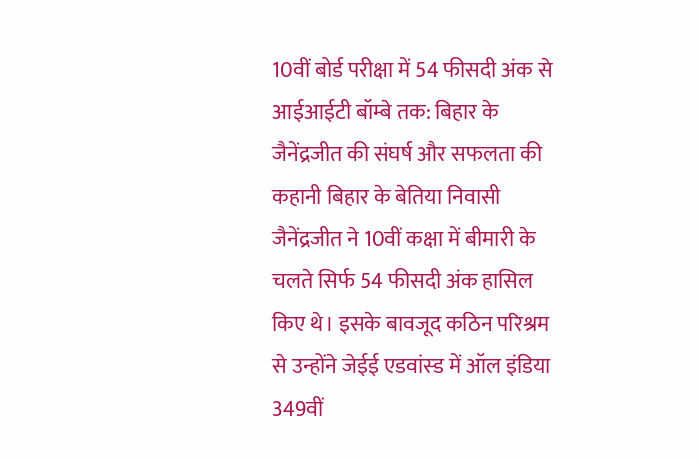10वीं बोर्ड परीक्षा में 54 फीसदी अंक से आईआईटी बॉम्बे तक: बिहार के जैनेंद्रजीत की संघर्ष और सफलता की कहानी बिहार के बेतिया निवासी जैनेंद्रजीत ने 10वीं कक्षा में बीमारी के चलते सिर्फ 54 फीसदी अंक हासिल किए थे। इसके बावजूद कठिन परिश्रम से उन्होंने जेईई एडवांस्ड में ऑल इंडिया 349वीं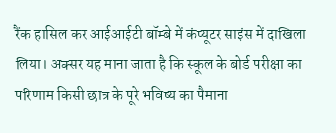रैंक हासिल कर आईआईटी बॉम्बे में कंप्यूटर साइंस में दाखिला लिया। अक्सर यह माना जाता है कि स्कूल के बोर्ड परीक्षा का परिणाम किसी छात्र के पूरे भविष्य का पैमाना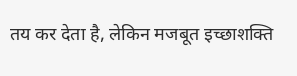तय कर देता है, लेकिन मजबूत इच्छाशक्ति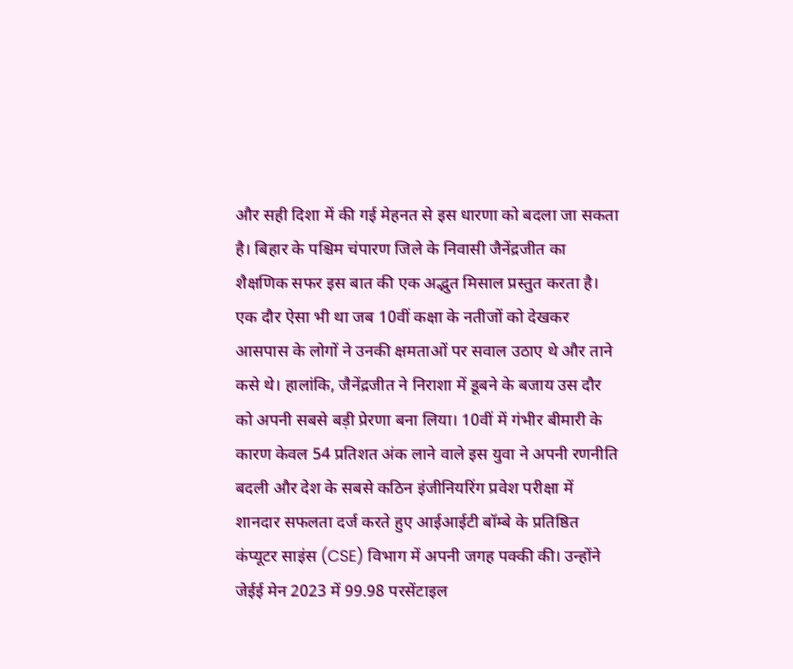और सही दिशा में की गई मेहनत से इस धारणा को बदला जा सकता है। बिहार के पश्चिम चंपारण जिले के निवासी जैनेंद्रजीत का शैक्षणिक सफर इस बात की एक अद्भुत मिसाल प्रस्तुत करता है। एक दौर ऐसा भी था जब 10वीं कक्षा के नतीजों को देखकर आसपास के लोगों ने उनकी क्षमताओं पर सवाल उठाए थे और ताने कसे थे। हालांकि, जैनेंद्रजीत ने निराशा में डूबने के बजाय उस दौर को अपनी सबसे बड़ी प्रेरणा बना लिया। 10वीं में गंभीर बीमारी के कारण केवल 54 प्रतिशत अंक लाने वाले इस युवा ने अपनी रणनीति बदली और देश के सबसे कठिन इंजीनियरिंग प्रवेश परीक्षा में शानदार सफलता दर्ज करते हुए आईआईटी बॉम्बे के प्रतिष्ठित कंप्यूटर साइंस (CSE) विभाग में अपनी जगह पक्की की। उन्होंने जेईई मेन 2023 में 99.98 परसेंटाइल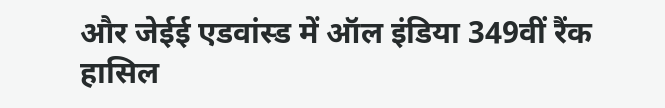और जेईई एडवांस्ड में ऑल इंडिया 349वीं रैंक हासिल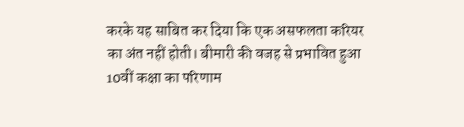करके यह साबित कर दिया कि एक असफलता करियर का अंत नहीं होती। बीमारी की वजह से प्रभावित हुआ 10वीं कक्षा का परिणाम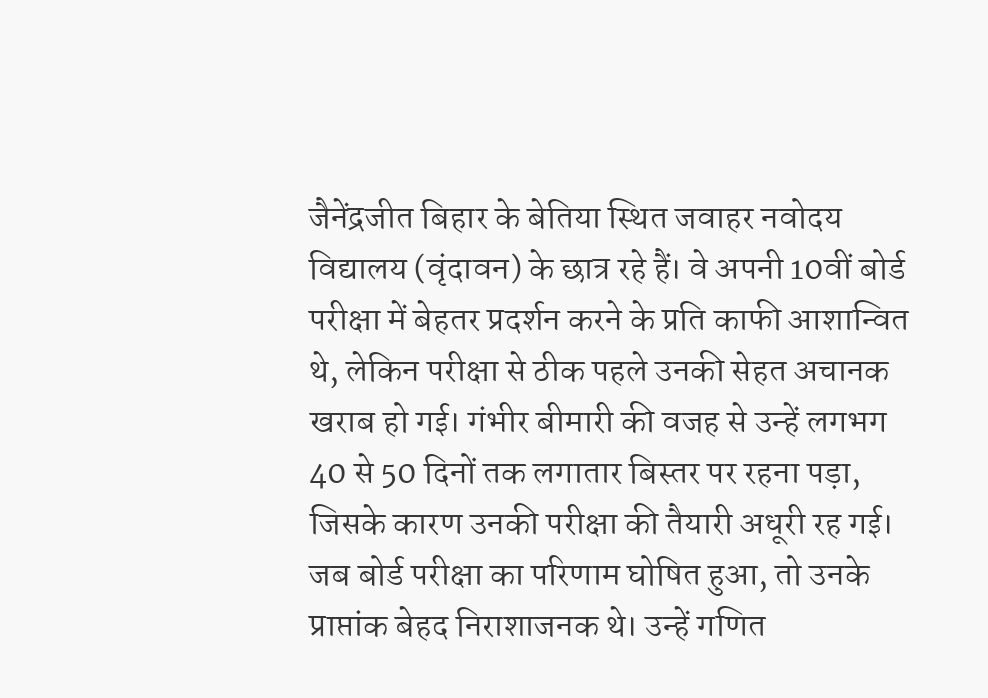जैनेंद्रजीत बिहार के बेतिया स्थित जवाहर नवोदय विद्यालय (वृंदावन) के छात्र रहे हैं। वे अपनी 10वीं बोर्ड परीक्षा में बेहतर प्रदर्शन करने के प्रति काफी आशान्वित थे, लेकिन परीक्षा से ठीक पहले उनकी सेहत अचानक खराब हो गई। गंभीर बीमारी की वजह से उन्हें लगभग 40 से 50 दिनों तक लगातार बिस्तर पर रहना पड़ा, जिसके कारण उनकी परीक्षा की तैयारी अधूरी रह गई। जब बोर्ड परीक्षा का परिणाम घोषित हुआ, तो उनके प्राप्तांक बेहद निराशाजनक थे। उन्हें गणित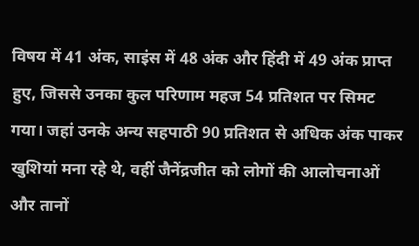विषय में 41 अंक, साइंस में 48 अंक और हिंदी में 49 अंक प्राप्त हुए, जिससे उनका कुल परिणाम महज 54 प्रतिशत पर सिमट गया। जहां उनके अन्य सहपाठी 90 प्रतिशत से अधिक अंक पाकर खुशियां मना रहे थे, वहीं जैनेंद्रजीत को लोगों की आलोचनाओं और तानों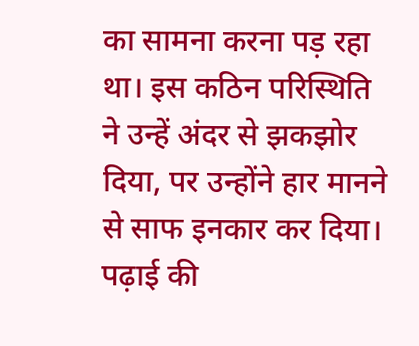का सामना करना पड़ रहा था। इस कठिन परिस्थिति ने उन्हें अंदर से झकझोर दिया, पर उन्होंने हार मानने से साफ इनकार कर दिया। पढ़ाई की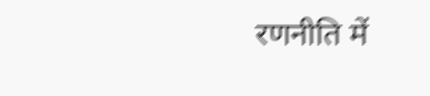रणनीति में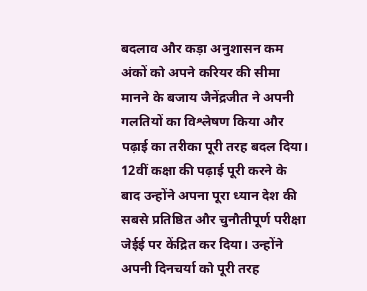बदलाव और कड़ा अनुशासन कम अंकों को अपने करियर की सीमा मानने के बजाय जैनेंद्रजीत ने अपनी गलतियों का विश्लेषण किया और पढ़ाई का तरीका पूरी तरह बदल दिया। 12वीं कक्षा की पढ़ाई पूरी करने के बाद उन्होंने अपना पूरा ध्यान देश की सबसे प्रतिष्ठित और चुनौतीपूर्ण परीक्षा जेईई पर केंद्रित कर दिया। उन्होंने अपनी दिनचर्या को पूरी तरह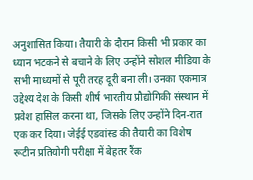अनुशासित किया। तैयारी के दौरान किसी भी प्रकार का ध्यान भटकने से बचाने के लिए उन्होंने सोशल मीडिया के सभी माध्यमों से पूरी तरह दूरी बना ली। उनका एकमात्र उद्देश्य देश के किसी शीर्ष भारतीय प्रौद्योगिकी संस्थान में प्रवेश हासिल करना था, जिसके लिए उन्होंने दिन-रात एक कर दिया। जेईई एडवांस्ड की तैयारी का विशेष रूटीन प्रतियोगी परीक्षा में बेहतर रैंक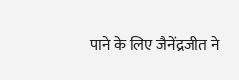पाने के लिए जैनेंद्रजीत ने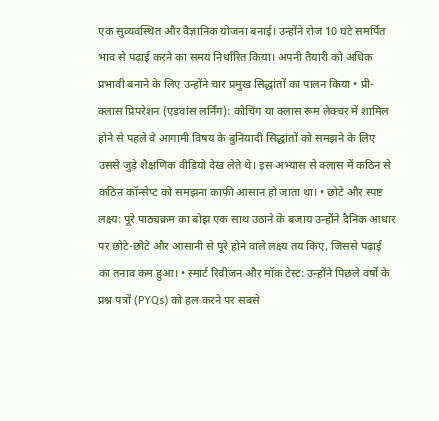एक सुव्यवस्थित और वैज्ञानिक योजना बनाई। उन्होंने रोज 10 घंटे समर्पित भाव से पढ़ाई करने का समय निर्धारित किया। अपनी तैयारी को अधिक प्रभावी बनाने के लिए उन्होंने चार प्रमुख सिद्धांतों का पालन किया • प्री-क्लास प्रिपरेशन (एडवांस लर्निंग): कोचिंग या क्लास रूम लेक्चर में शामिल होने से पहले वे आगामी विषय के बुनियादी सिद्धांतों को समझने के लिए उससे जुड़े शैक्षणिक वीडियो देख लेते थे। इस अभ्यास से क्लास में कठिन से कठिन कॉन्सेप्ट को समझना काफी आसान हो जाता था। • छोटे और स्पष्ट लक्ष्य: पूरे पाठ्यक्रम का बोझ एक साथ उठाने के बजाय उन्होंने दैनिक आधार पर छोटे-छोटे और आसानी से पूरे होने वाले लक्ष्य तय किए, जिससे पढ़ाई का तनाव कम हुआ। • स्मार्ट रिवीजन और मॉक टेस्ट: उन्होंने पिछले वर्षों के प्रश्न पत्रों (PYQs) को हल करने पर सबसे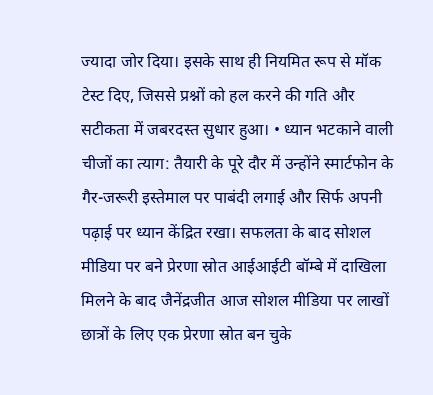ज्यादा जोर दिया। इसके साथ ही नियमित रूप से मॉक टेस्ट दिए, जिससे प्रश्नों को हल करने की गति और सटीकता में जबरदस्त सुधार हुआ। • ध्यान भटकाने वाली चीजों का त्याग: तैयारी के पूरे दौर में उन्होंने स्मार्टफोन के गैर-जरूरी इस्तेमाल पर पाबंदी लगाई और सिर्फ अपनी पढ़ाई पर ध्यान केंद्रित रखा। सफलता के बाद सोशल मीडिया पर बने प्रेरणा स्रोत आईआईटी बॉम्बे में दाखिला मिलने के बाद जैनेंद्रजीत आज सोशल मीडिया पर लाखों छात्रों के लिए एक प्रेरणा स्रोत बन चुके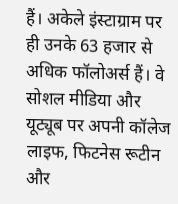हैं। अकेले इंस्टाग्राम पर ही उनके 63 हजार से अधिक फॉलोअर्स हैं। वे सोशल मीडिया और यूट्यूब पर अपनी कॉलेज लाइफ, फिटनेस रूटीन और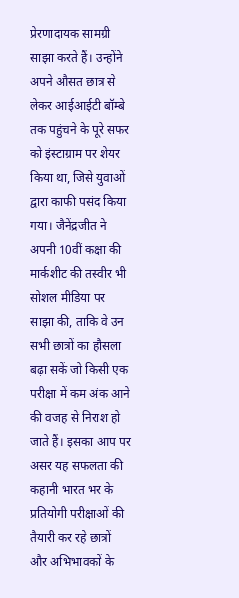प्रेरणादायक सामग्री साझा करते हैं। उन्होंने अपने औसत छात्र से लेकर आईआईटी बॉम्बे तक पहुंचने के पूरे सफर को इंस्टाग्राम पर शेयर किया था, जिसे युवाओं द्वारा काफी पसंद किया गया। जैनेंद्रजीत ने अपनी 10वीं कक्षा की मार्कशीट की तस्वीर भी सोशल मीडिया पर साझा की, ताकि वे उन सभी छात्रों का हौसला बढ़ा सकें जो किसी एक परीक्षा में कम अंक आने की वजह से निराश हो जाते हैं। इसका आप पर असर यह सफलता की कहानी भारत भर के प्रतियोगी परीक्षाओं की तैयारी कर रहे छात्रों और अभिभावकों के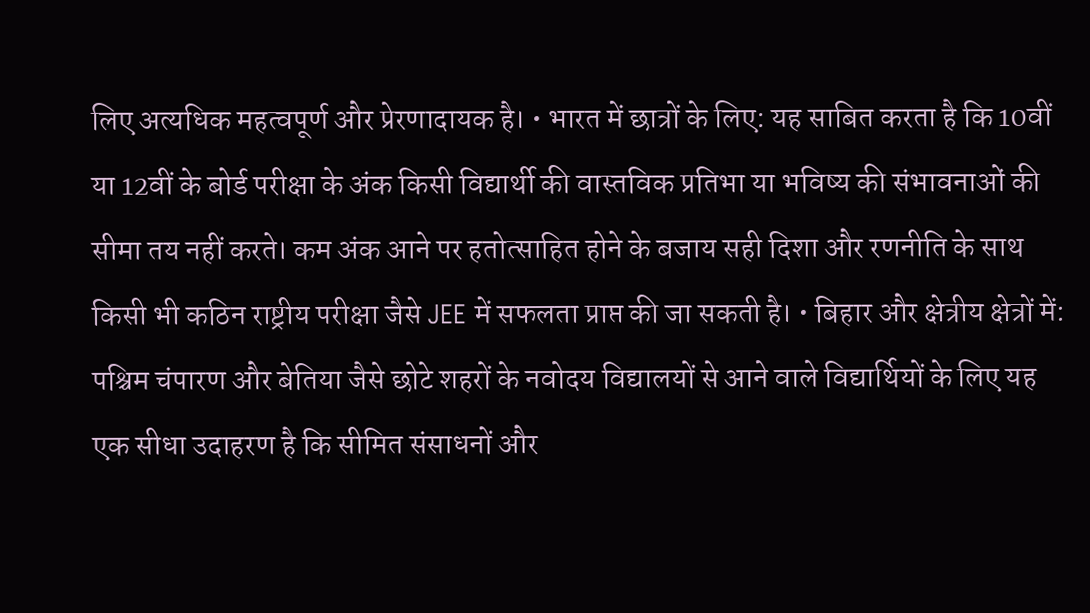लिए अत्यधिक महत्वपूर्ण और प्रेरणादायक है। • भारत में छात्रों के लिए: यह साबित करता है कि 10वीं या 12वीं के बोर्ड परीक्षा के अंक किसी विद्यार्थी की वास्तविक प्रतिभा या भविष्य की संभावनाओं की सीमा तय नहीं करते। कम अंक आने पर हतोत्साहित होने के बजाय सही दिशा और रणनीति के साथ किसी भी कठिन राष्ट्रीय परीक्षा जैसे JEE में सफलता प्राप्त की जा सकती है। • बिहार और क्षेत्रीय क्षेत्रों में: पश्चिम चंपारण और बेतिया जैसे छोटे शहरों के नवोदय विद्यालयों से आने वाले विद्यार्थियों के लिए यह एक सीधा उदाहरण है कि सीमित संसाधनों और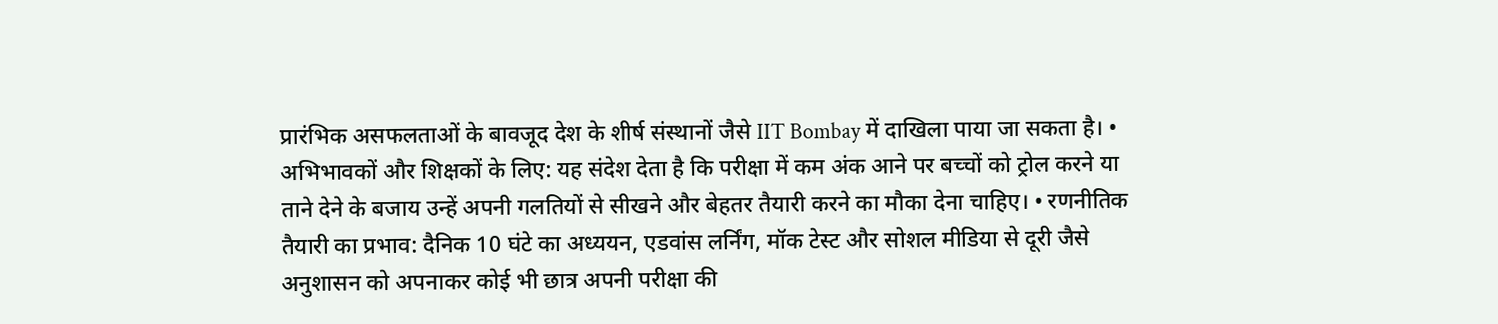प्रारंभिक असफलताओं के बावजूद देश के शीर्ष संस्थानों जैसे IIT Bombay में दाखिला पाया जा सकता है। • अभिभावकों और शिक्षकों के लिए: यह संदेश देता है कि परीक्षा में कम अंक आने पर बच्चों को ट्रोल करने या ताने देने के बजाय उन्हें अपनी गलतियों से सीखने और बेहतर तैयारी करने का मौका देना चाहिए। • रणनीतिक तैयारी का प्रभाव: दैनिक 10 घंटे का अध्ययन, एडवांस लर्निंग, मॉक टेस्ट और सोशल मीडिया से दूरी जैसे अनुशासन को अपनाकर कोई भी छात्र अपनी परीक्षा की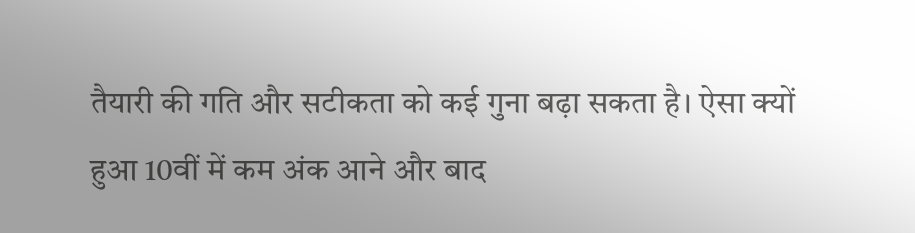तैयारी की गति और सटीकता को कई गुना बढ़ा सकता है। ऐसा क्यों हुआ 10वीं में कम अंक आने और बाद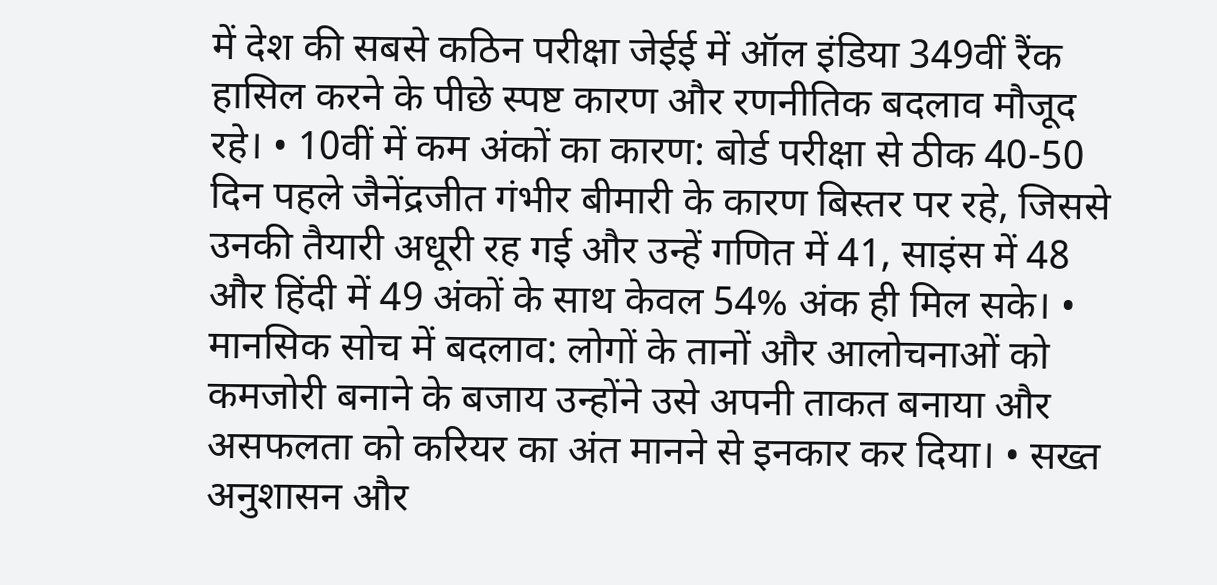में देश की सबसे कठिन परीक्षा जेईई में ऑल इंडिया 349वीं रैंक हासिल करने के पीछे स्पष्ट कारण और रणनीतिक बदलाव मौजूद रहे। • 10वीं में कम अंकों का कारण: बोर्ड परीक्षा से ठीक 40-50 दिन पहले जैनेंद्रजीत गंभीर बीमारी के कारण बिस्तर पर रहे, जिससे उनकी तैयारी अधूरी रह गई और उन्हें गणित में 41, साइंस में 48 और हिंदी में 49 अंकों के साथ केवल 54% अंक ही मिल सके। • मानसिक सोच में बदलाव: लोगों के तानों और आलोचनाओं को कमजोरी बनाने के बजाय उन्होंने उसे अपनी ताकत बनाया और असफलता को करियर का अंत मानने से इनकार कर दिया। • सख्त अनुशासन और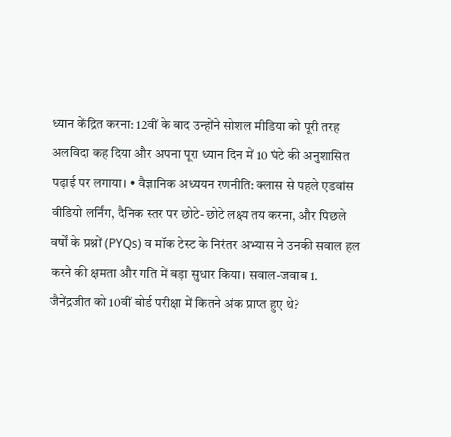ध्यान केंद्रित करना: 12वीं के बाद उन्होंने सोशल मीडिया को पूरी तरह अलविदा कह दिया और अपना पूरा ध्यान दिन में 10 घंटे की अनुशासित पढ़ाई पर लगाया। • वैज्ञानिक अध्ययन रणनीति: क्लास से पहले एडवांस वीडियो लर्निंग, दैनिक स्तर पर छोटे-छोटे लक्ष्य तय करना, और पिछले वर्षों के प्रश्नों (PYQs) व मॉक टेस्ट के निरंतर अभ्यास ने उनकी सवाल हल करने की क्षमता और गति में बड़ा सुधार किया। सवाल-जवाब 1. जैनेंद्रजीत को 10वीं बोर्ड परीक्षा में कितने अंक प्राप्त हुए थे?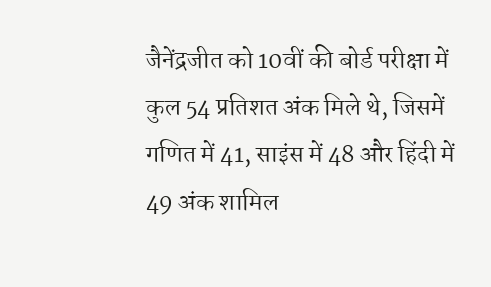जैनेंद्रजीत को 10वीं की बोर्ड परीक्षा में कुल 54 प्रतिशत अंक मिले थे, जिसमें गणित में 41, साइंस में 48 और हिंदी में 49 अंक शामिल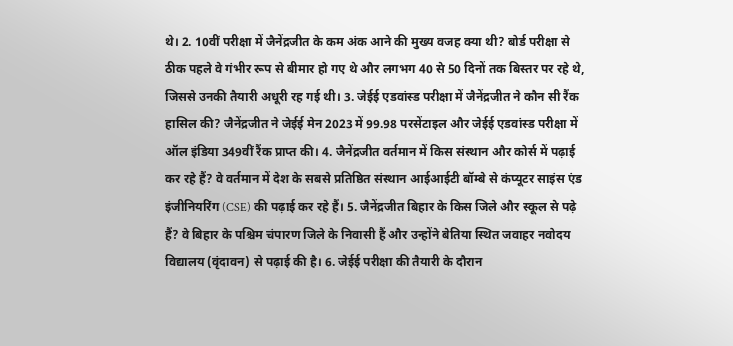थे। 2. 10वीं परीक्षा में जैनेंद्रजीत के कम अंक आने की मुख्य वजह क्या थी? बोर्ड परीक्षा से ठीक पहले वे गंभीर रूप से बीमार हो गए थे और लगभग 40 से 50 दिनों तक बिस्तर पर रहे थे, जिससे उनकी तैयारी अधूरी रह गई थी। 3. जेईई एडवांस्ड परीक्षा में जैनेंद्रजीत ने कौन सी रैंक हासिल की? जैनेंद्रजीत ने जेईई मेन 2023 में 99.98 परसेंटाइल और जेईई एडवांस्ड परीक्षा में ऑल इंडिया 349वीं रैंक प्राप्त की। 4. जैनेंद्रजीत वर्तमान में किस संस्थान और कोर्स में पढ़ाई कर रहे हैं? वे वर्तमान में देश के सबसे प्रतिष्ठित संस्थान आईआईटी बॉम्बे से कंप्यूटर साइंस एंड इंजीनियरिंग (CSE) की पढ़ाई कर रहे हैं। 5. जैनेंद्रजीत बिहार के किस जिले और स्कूल से पढ़े हैं? वे बिहार के पश्चिम चंपारण जिले के निवासी हैं और उन्होंने बेतिया स्थित जवाहर नवोदय विद्यालय (वृंदावन) से पढ़ाई की है। 6. जेईई परीक्षा की तैयारी के दौरान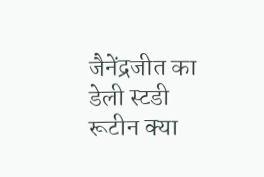जैनेंद्रजीत का डेली स्टडी रूटीन क्या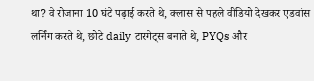था? वे रोजाना 10 घंटे पढ़ाई करते थे, क्लास से पहले वीडियो देखकर एडवांस लर्निंग करते थे, छोटे daily टारगेट्स बनाते थे, PYQs और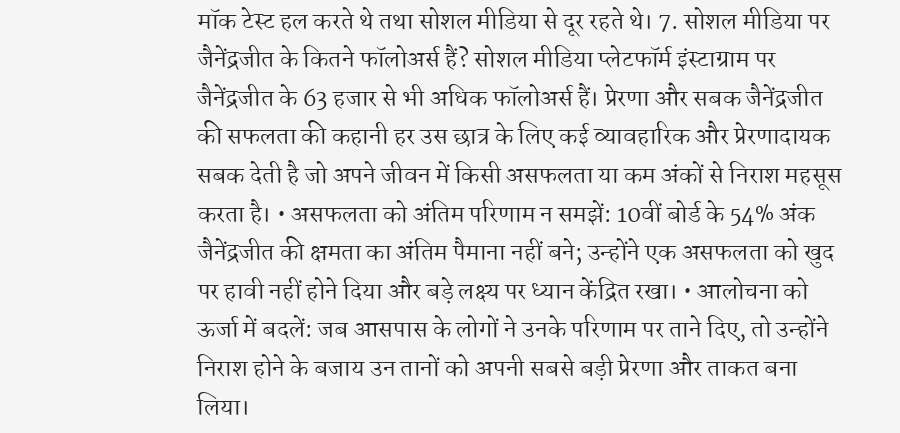मॉक टेस्ट हल करते थे तथा सोशल मीडिया से दूर रहते थे। 7. सोशल मीडिया पर जैनेंद्रजीत के कितने फॉलोअर्स हैं? सोशल मीडिया प्लेटफॉर्म इंस्टाग्राम पर जैनेंद्रजीत के 63 हजार से भी अधिक फॉलोअर्स हैं। प्रेरणा और सबक जैनेंद्रजीत की सफलता की कहानी हर उस छात्र के लिए कई व्यावहारिक और प्रेरणादायक सबक देती है जो अपने जीवन में किसी असफलता या कम अंकों से निराश महसूस करता है। • असफलता को अंतिम परिणाम न समझें: 10वीं बोर्ड के 54% अंक जैनेंद्रजीत की क्षमता का अंतिम पैमाना नहीं बने; उन्होंने एक असफलता को खुद पर हावी नहीं होने दिया और बड़े लक्ष्य पर ध्यान केंद्रित रखा। • आलोचना को ऊर्जा में बदलें: जब आसपास के लोगों ने उनके परिणाम पर ताने दिए, तो उन्होंने निराश होने के बजाय उन तानों को अपनी सबसे बड़ी प्रेरणा और ताकत बना लिया।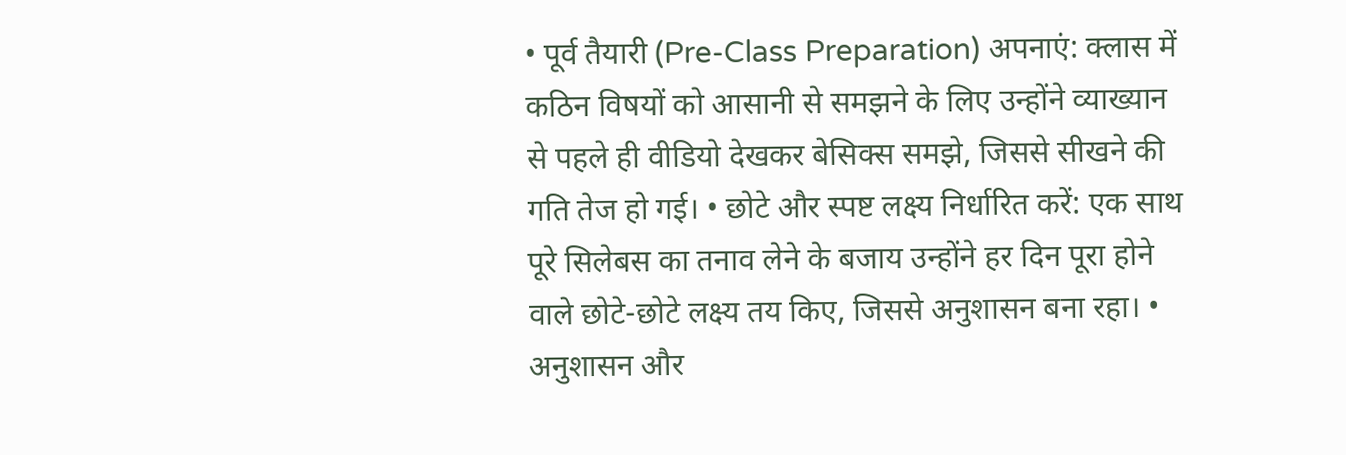• पूर्व तैयारी (Pre-Class Preparation) अपनाएं: क्लास में कठिन विषयों को आसानी से समझने के लिए उन्होंने व्याख्यान से पहले ही वीडियो देखकर बेसिक्स समझे, जिससे सीखने की गति तेज हो गई। • छोटे और स्पष्ट लक्ष्य निर्धारित करें: एक साथ पूरे सिलेबस का तनाव लेने के बजाय उन्होंने हर दिन पूरा होने वाले छोटे-छोटे लक्ष्य तय किए, जिससे अनुशासन बना रहा। • अनुशासन और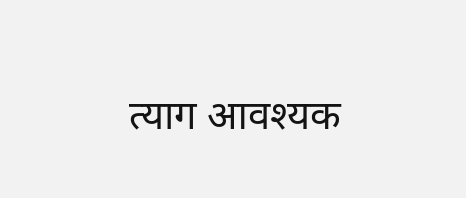त्याग आवश्यक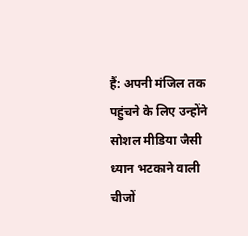हैं: अपनी मंजिल तक पहुंचने के लिए उन्होंने सोशल मीडिया जैसी ध्यान भटकाने वाली चीजों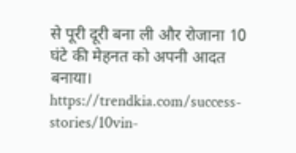से पूरी दूरी बना ली और रोजाना 10 घंटे की मेहनत को अपनी आदत बनाया। https://trendkia.com/success-stories/10vin-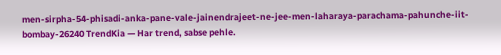men-sirpha-54-phisadi-anka-pane-vale-jainendrajeet-ne-jee-men-laharaya-parachama-pahunche-iit-bombay-26240 TrendKia — Har trend, sabse pehle.